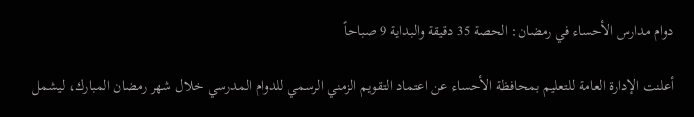دوام مدارس الأحساء في رمضان: الحصة 35 دقيقة والبداية 9 صباحاً

أعلنت الإدارة العامة للتعليم بمحافظة الأحساء عن اعتماد التقويم الزمني الرسمي للدوام المدرسي خلال شهر رمضان المبارك، ليشمل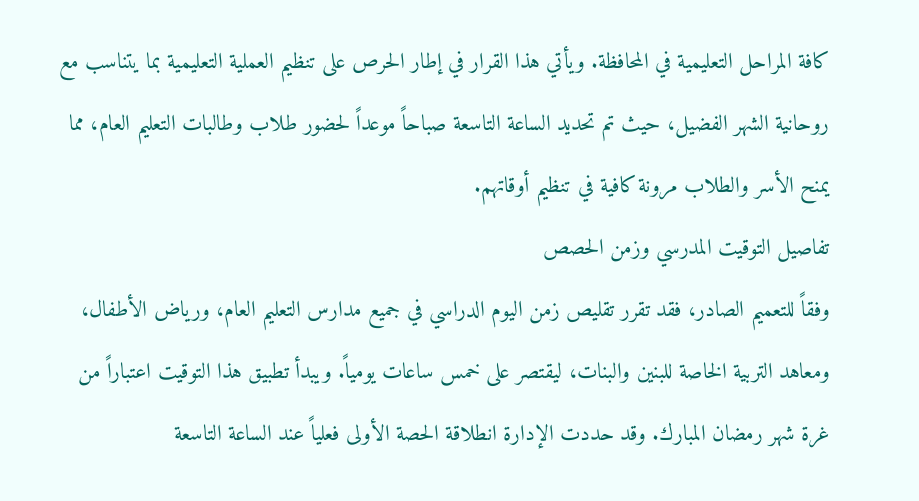كافة المراحل التعليمية في المحافظة. ويأتي هذا القرار في إطار الحرص على تنظيم العملية التعليمية بما يتناسب مع روحانية الشهر الفضيل، حيث تم تحديد الساعة التاسعة صباحاً موعداً لحضور طلاب وطالبات التعليم العام، مما يمنح الأسر والطلاب مرونة كافية في تنظيم أوقاتهم.
تفاصيل التوقيت المدرسي وزمن الحصص
وفقاً للتعميم الصادر، فقد تقرر تقليص زمن اليوم الدراسي في جميع مدارس التعليم العام، ورياض الأطفال، ومعاهد التربية الخاصة للبنين والبنات، ليقتصر على خمس ساعات يومياً. ويبدأ تطبيق هذا التوقيت اعتباراً من غرة شهر رمضان المبارك. وقد حددت الإدارة انطلاقة الحصة الأولى فعلياً عند الساعة التاسعة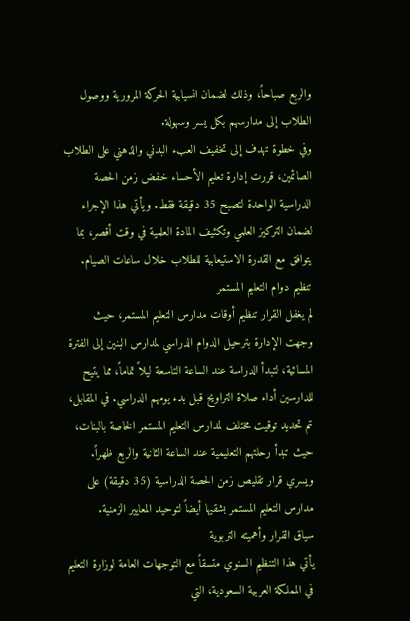والربع صباحاً، وذلك لضمان انسيابية الحركة المرورية ووصول الطلاب إلى مدارسهم بكل يسر وسهولة.
وفي خطوة تهدف إلى تخفيف العبء البدني والذهني على الطلاب الصائمين، قررت إدارة تعليم الأحساء خفض زمن الحصة الدراسية الواحدة لتصبح 35 دقيقة فقط. ويأتي هذا الإجراء لضمان التركيز العلمي وتكثيف المادة العلمية في وقت أقصر، بما يتوافق مع القدرة الاستيعابية للطلاب خلال ساعات الصيام.
تنظيم دوام التعليم المستمر
لم يغفل القرار تنظيم أوقات مدارس التعليم المستمر، حيث وجهت الإدارة بترحيل الدوام الدراسي لمدارس البنين إلى الفترة المسائية، لتبدأ الدراسة عند الساعة التاسعة ليلاً تماماً، مما يتيح للدارسين أداء صلاة التراويح قبل بدء يومهم الدراسي. في المقابل، تم تحديد توقيت مختلف لمدارس التعليم المستمر الخاصة بالبنات، حيث تبدأ رحلتهم التعليمية عند الساعة الثانية والربع ظهراً. ويسري قرار تقليص زمن الحصة الدراسية (35 دقيقة) على مدارس التعليم المستمر بشقيها أيضاً لتوحيد المعايير الزمنية.
سياق القرار وأهميته التربوية
يأتي هذا التنظيم السنوي متسقاً مع التوجهات العامة لوزارة التعليم في المملكة العربية السعودية، التي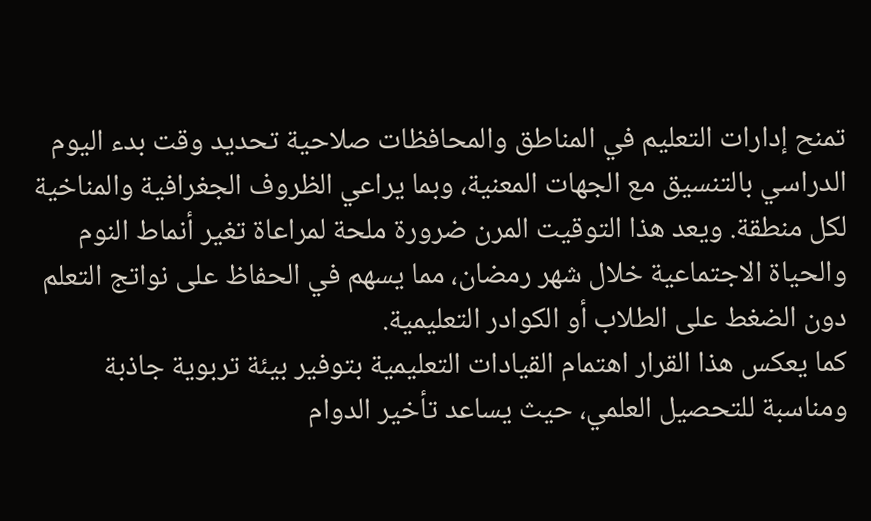تمنح إدارات التعليم في المناطق والمحافظات صلاحية تحديد وقت بدء اليوم الدراسي بالتنسيق مع الجهات المعنية، وبما يراعي الظروف الجغرافية والمناخية لكل منطقة. ويعد هذا التوقيت المرن ضرورة ملحة لمراعاة تغير أنماط النوم والحياة الاجتماعية خلال شهر رمضان، مما يسهم في الحفاظ على نواتج التعلم دون الضغط على الطلاب أو الكوادر التعليمية.
كما يعكس هذا القرار اهتمام القيادات التعليمية بتوفير بيئة تربوية جاذبة ومناسبة للتحصيل العلمي، حيث يساعد تأخير الدوام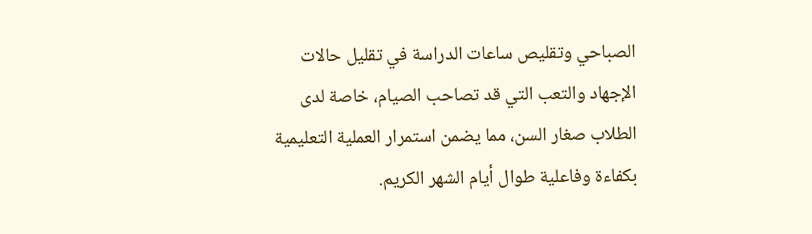الصباحي وتقليص ساعات الدراسة في تقليل حالات الإجهاد والتعب التي قد تصاحب الصيام، خاصة لدى الطلاب صغار السن، مما يضمن استمرار العملية التعليمية بكفاءة وفاعلية طوال أيام الشهر الكريم.